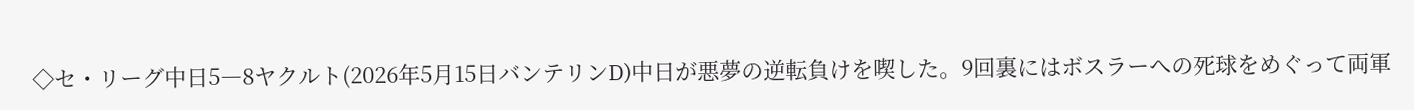◇セ・リーグ中日5―8ヤクルト(2026年5月15日バンテリンD)中日が悪夢の逆転負けを喫した。9回裏にはボスラーへの死球をめぐって両軍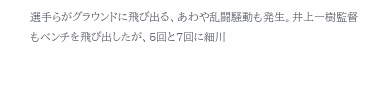選手らがグラウンドに飛び出る、あわや乱闘騒動も発生。井上一樹監督もベンチを飛び出したが、5回と7回に細川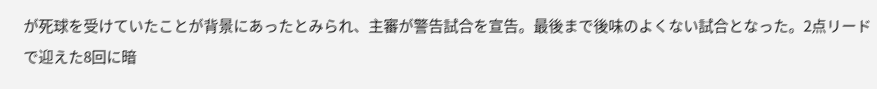が死球を受けていたことが背景にあったとみられ、主審が警告試合を宣告。最後まで後味のよくない試合となった。2点リードで迎えた8回に暗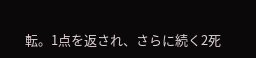転。1点を返され、さらに続く2死